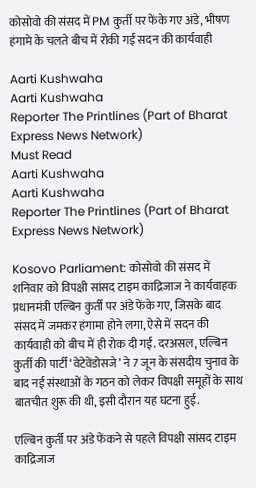कोसोवो की संसद में PM कुर्ती पर फेंके गए अंडे, भीषण हंगामे के चलते बीच में रोकी गई सदन की कार्यवाही

Aarti Kushwaha
Aarti Kushwaha
Reporter The Printlines (Part of Bharat Express News Network)
Must Read
Aarti Kushwaha
Aarti Kushwaha
Reporter The Printlines (Part of Bharat Express News Network)

Kosovo Parliament: कोसोवो की संसद में शनिवार को विपक्षी सांसद टाइम काद्रिजाज ने कार्यवाहक प्रधानमंत्री एल्बिन कुर्ती पर अंडे फेंके गए, जिसके बाद संसद में जमकर हंगामा होने लगा, ऐसे में सदन की कार्यवाही को बीच में ही रोक दी गई. दरअसल, एल्बिन कुर्ती की पार्टी ‘वेटेवेंडोसजे’ ने 7 जून के संसदीय चुनाव के बाद नई संस्थाओं के गठन को लेकर विपक्षी समूहों के साथ बातचीत शुरू की थी, इसी दौरान यह घटना हुई.

एल्बिन कुर्ती पर अंडे फेंकने से पहले व‍िपक्षी सांसद टाइम काद्रिजाज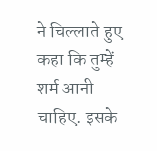ने चिल्लाते हुए कहा कि तुम्हें शर्म आनी चाहिए. इसके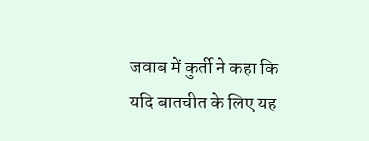जवाब में कुर्ती ने कहा कि यदि बातचीत के लिए यह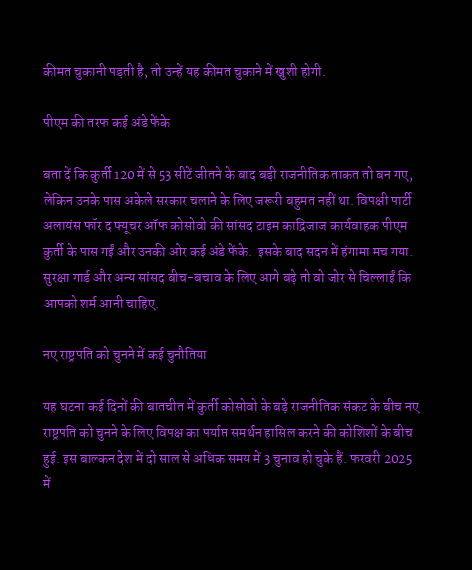कीमत चुकानी पड़ती है, तो उन्हें यह कीमत चुकाने में खुशी होगी.

पीएम की तरफ कई अंडे फेंके

बता दें कि कुर्ती 120 में से 53 सीटें जीतने के बाद बड़ी राजनीतिक ताकत तो बन गए, लेक‍िन उनके पास अकेले सरकार चलाने के लिए जरूरी बहुमत नहीं था. विपक्षी पार्टी अलायंस फॉर द फ्यूचर ऑफ कोसोवो की सांसद टाइम काद्रिजाज कार्यवाहक पीएम कुर्ती के पास गईं और उनकी ओर कई अंडे फेंके.  इसके बाद सदन में हंगामा मच गया. सुरक्षा गार्ड और अन्य सांसद बीच-बचाव के लिए आगे बढ़े तो वो जोर से चिल्लाईं कि आपको शर्म आनी चाहिए.

नए राष्ट्रपति को चुनने में कई चुनौतिया

यह घटना कई दिनों की बातचीत में कुर्ती कोसोवो के बड़े राजनीतिक संकट के बीच नए राष्ट्रपति को चुनने के लिए विपक्ष का पर्याप्त समर्थन हासिल करने की कोशिशों के बीच हुई. इस बाल्कन देश में दो साल से अधिक समय में 3 चुनाव हो चुके हैं. फरवरी 2025 में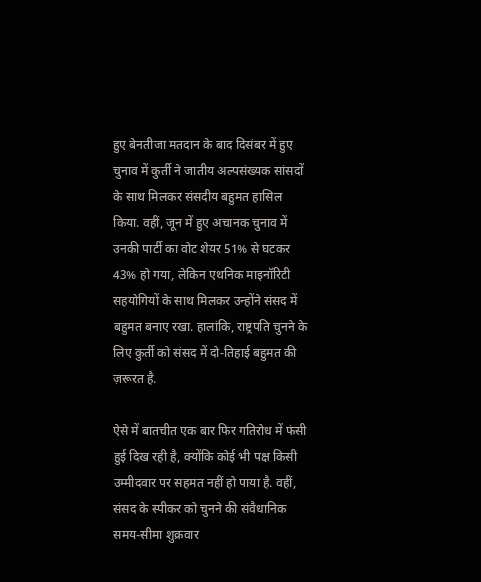हुए बेनतीजा मतदान के बाद दिसंबर में हुए चुनाव में कुर्ती ने जातीय अल्पसंख्यक सांसदों के साथ मिलकर संसदीय बहुमत हासिल किया. वहीं, जून में हुए अचानक चुनाव में उनकी पार्टी का वोट शेयर 51% से घटकर 43% हो गया, लेकिन एथनिक माइनॉरिटी सहयोगियों के साथ मिलकर उन्होंने संसद में बहुमत बनाए रखा. हालांकि, राष्ट्रपति चुनने के लिए कुर्ती को संसद में दो-तिहाई बहुमत की ज़रूरत है.

ऐसे में बातचीत एक बार फिर गतिरोध में फंसी हुई दिख रही है, क्योंकि कोई भी पक्ष किसी उम्मीदवार पर सहमत नहीं हो पाया है. वहीं, संसद के स्पीकर को चुनने की संवैधानिक समय-सीमा शुक्रवार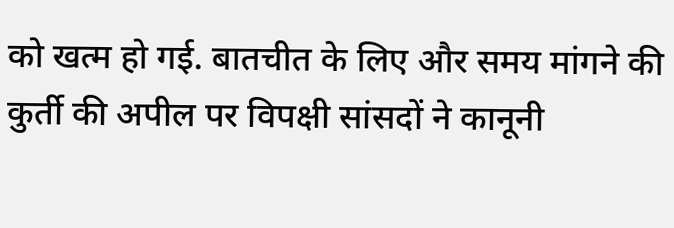को खत्म हो गई. बातचीत के लिए और समय मांगने की कुर्ती की अपील पर विपक्षी सांसदों ने कानूनी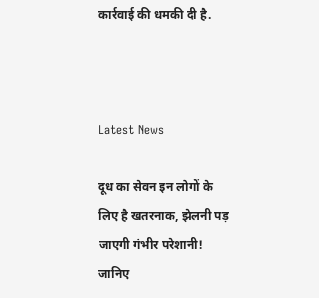कार्रवाई की धमकी दी है.



Latest News

दूध का सेवन इन लोगों के लिए है खतरनाक, झेलनी पड़ जाएगी गंभीर परेशानी! जानिए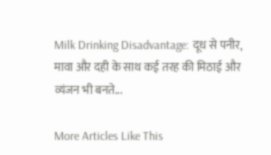Milk Drinking Disadvantage: दूध से पनीर, मावा और दही के साथ कई तरह की मिठाई और व्यंजन भी बनते...

More Articles Like This